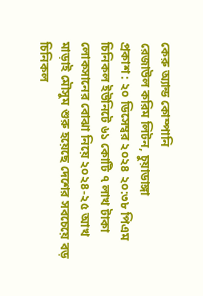কেরু অ্যান্ড কোম্পানি
রেজাউল করিম লিটন, চুয়াডাঙ্গা
প্রকাশ : ২০ ডিসেম্বর ২০২৪ ২০:৩৮ পিএম
চিনিকল ইউনিটে ৬১ কোটি ৭ লাখ টাকা লোকসানের বোঝা নিয়ে ২০২৪-২৫ আখ মাড়াই মৌসুম শুরু হয়েছে দেশের সবচেয়ে বড় চিনিকল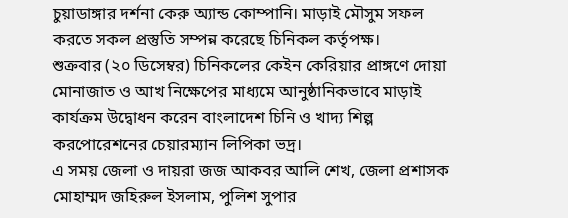চুয়াডাঙ্গার দর্শনা কেরু অ্যান্ড কোম্পানি। মাড়াই মৌসুম সফল করতে সকল প্রস্তুতি সম্পন্ন করেছে চিনিকল কর্তৃপক্ষ।
শুক্রবার (২০ ডিসেম্বর) চিনিকলের কেইন কেরিয়ার প্রাঙ্গণে দোয়া মোনাজাত ও আখ নিক্ষেপের মাধ্যমে আনুষ্ঠানিকভাবে মাড়াই কার্যক্রম উদ্বোধন করেন বাংলাদেশ চিনি ও খাদ্য শিল্প করপোরেশনের চেয়ারম্যান লিপিকা ভদ্র।
এ সময় জেলা ও দায়রা জজ আকবর আলি শেখ, জেলা প্রশাসক মোহাম্মদ জহিরুল ইসলাম, পুলিশ সুপার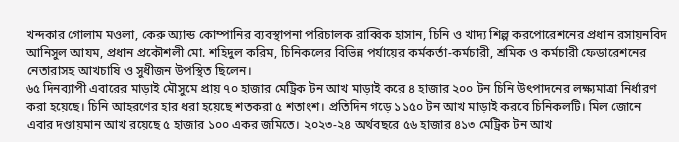খন্দকার গোলাম মওলা, কেরু অ্যান্ড কোম্পানির ব্যবস্থাপনা পরিচালক রাব্বিক হাসান, চিনি ও খাদ্য শিল্প করপোরেশনের প্রধান রসায়নবিদ আনিসুল আযম, প্রধান প্রকৌশলী মো. শহিদুল করিম, চিনিকলের বিভিন্ন পর্যায়ের কর্মকর্তা-কর্মচারী, শ্রমিক ও কর্মচারী ফেডারেশনের নেতারাসহ আখচাষি ও সুধীজন উপস্থিত ছিলেন।
৬৫ দিনব্যাপী এবারের মাড়াই মৌসুমে প্রায় ৭০ হাজার মেট্রিক টন আখ মাড়াই করে ৪ হাজার ২০০ টন চিনি উৎপাদনের লক্ষ্যমাত্রা নির্ধারণ করা হয়েছে। চিনি আহরণের হার ধরা হয়েছে শতকরা ৫ শতাংশ। প্রতিদিন গড়ে ১১৫০ টন আখ মাড়াই করবে চিনিকলটি। মিল জোনে এবার দণ্ডায়মান আখ রয়েছে ৫ হাজার ১০০ একর জমিতে। ২০২৩-২৪ অর্থবছরে ৫৬ হাজার ৪১৩ মেট্রিক টন আখ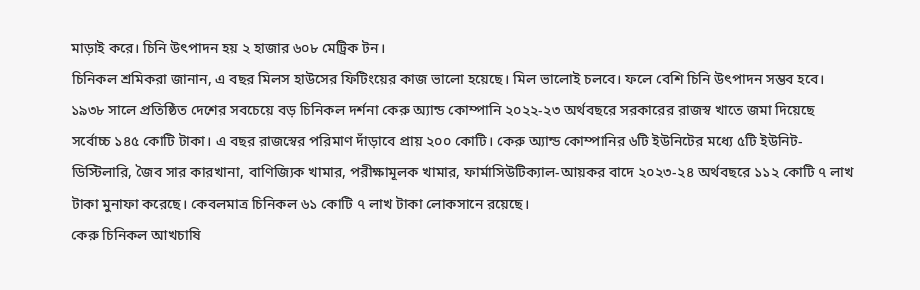মাড়াই করে। চিনি উৎপাদন হয় ২ হাজার ৬০৮ মেট্রিক টন।
চিনিকল শ্রমিকরা জানান, এ বছর মিলস হাউসের ফিটিংয়ের কাজ ভালো হয়েছে। মিল ভালোই চলবে। ফলে বেশি চিনি উৎপাদন সম্ভব হবে।
১৯৩৮ সালে প্রতিষ্ঠিত দেশের সবচেয়ে বড় চিনিকল দর্শনা কেরু অ্যান্ড কোম্পানি ২০২২-২৩ অর্থবছরে সরকারের রাজস্ব খাতে জমা দিয়েছে সর্বোচ্চ ১৪৫ কোটি টাকা। এ বছর রাজস্বের পরিমাণ দাঁড়াবে প্রায় ২০০ কোটি। কেরু অ্যান্ড কোম্পানির ৬টি ইউনিটের মধ্যে ৫টি ইউনিট-ডিস্টিলারি, জৈব সার কারখানা, বাণিজ্যিক খামার, পরীক্ষামূলক খামার, ফার্মাসিউটিক্যাল-আয়কর বাদে ২০২৩-২৪ অর্থবছরে ১১২ কোটি ৭ লাখ টাকা মুনাফা করেছে। কেবলমাত্র চিনিকল ৬১ কোটি ৭ লাখ টাকা লোকসানে রয়েছে।
কেরু চিনিকল আখচাষি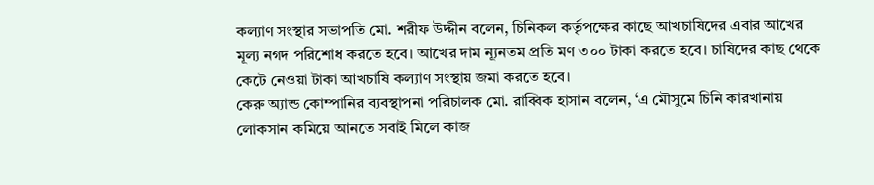কল্যাণ সংস্থার সভাপতি মো. শরীফ উদ্দীন বলেন, চিনিকল কর্তৃপক্ষের কাছে আখচাষিদের এবার আখের মূল্য নগদ পরিশোধ করতে হবে। আখের দাম ন্যূনতম প্রতি মণ ৩০০ টাকা করতে হবে। চাষিদের কাছ থেকে কেটে নেওয়া টাকা আখচাষি কল্যাণ সংস্থায় জমা করতে হবে।
কেরু অ্যান্ড কোম্পানির ব্যবস্থাপনা পরিচালক মো. রাব্বিক হাসান বলেন, ‘এ মৌসুমে চিনি কারখানায় লোকসান কমিয়ে আনতে সবাই মিলে কাজ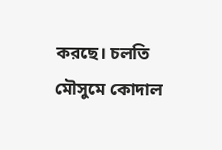করছে। চলতি মৌসুমে কোদাল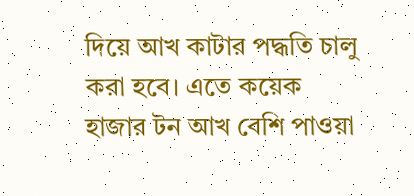দিয়ে আখ কাটার পদ্ধতি চালু করা হবে। এতে কয়েক হাজার টন আখ বেশি পাওয়া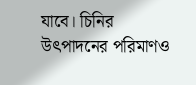যাবে। চিনির উৎপাদনের পরিমাণও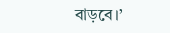বাড়বে।’